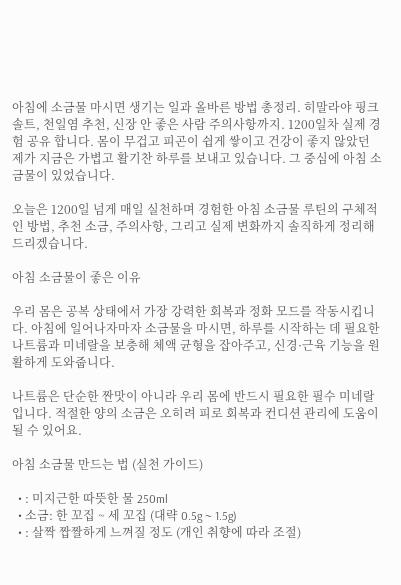아침에 소금물 마시면 생기는 일과 올바른 방법 총정리. 히말라야 핑크솔트, 천일염 추천, 신장 안 좋은 사람 주의사항까지. 1200일차 실제 경험 공유 합니다. 몸이 무겁고 피곤이 쉽게 쌓이고 건강이 좋지 않았던 제가 지금은 가볍고 활기찬 하루를 보내고 있습니다. 그 중심에 아침 소금물이 있었습니다.

오늘은 1200일 넘게 매일 실천하며 경험한 아침 소금물 루틴의 구체적인 방법, 추천 소금, 주의사항, 그리고 실제 변화까지 솔직하게 정리해드리겠습니다.

아침 소금물이 좋은 이유

우리 몸은 공복 상태에서 가장 강력한 회복과 정화 모드를 작동시킵니다. 아침에 일어나자마자 소금물을 마시면, 하루를 시작하는 데 필요한 나트륨과 미네랄을 보충해 체액 균형을 잡아주고, 신경·근육 기능을 원활하게 도와줍니다.

나트륨은 단순한 짠맛이 아니라 우리 몸에 반드시 필요한 필수 미네랄입니다. 적절한 양의 소금은 오히려 피로 회복과 컨디션 관리에 도움이 될 수 있어요.

아침 소금물 만드는 법 (실천 가이드)

  • : 미지근한 따뜻한 물 250ml
  • 소금: 한 꼬집 ~ 세 꼬집 (대략 0.5g ~ 1.5g)
  • : 살짝 짭짤하게 느껴질 정도 (개인 취향에 따라 조절)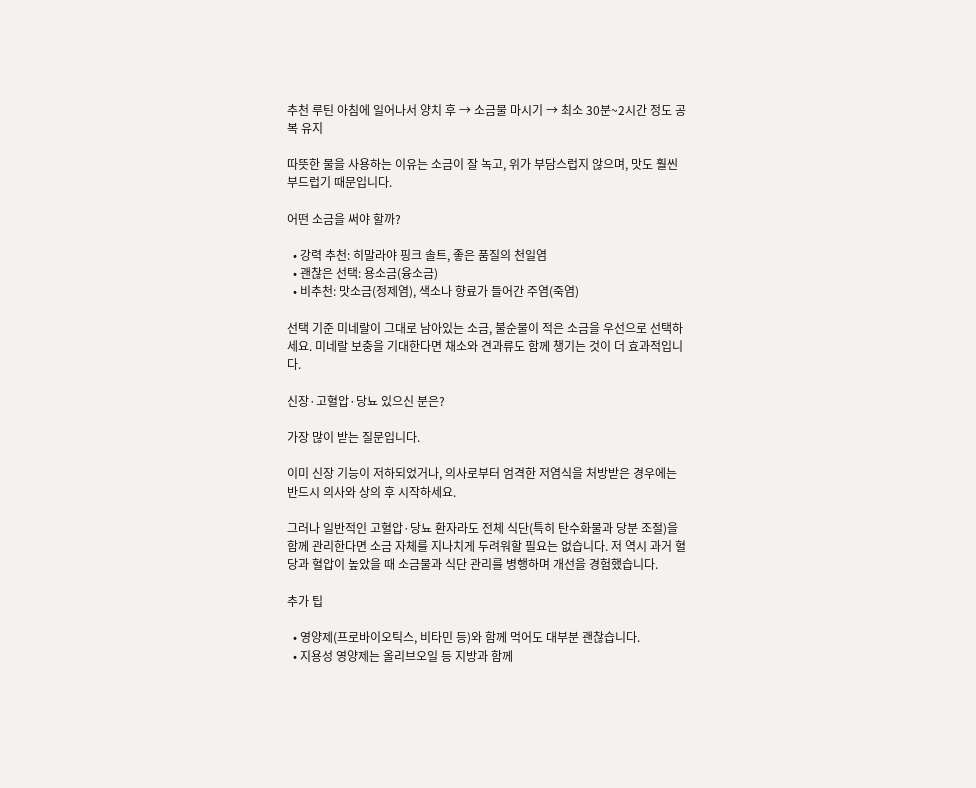추천 루틴 아침에 일어나서 양치 후 → 소금물 마시기 → 최소 30분~2시간 정도 공복 유지

따뜻한 물을 사용하는 이유는 소금이 잘 녹고, 위가 부담스럽지 않으며, 맛도 훨씬 부드럽기 때문입니다.

어떤 소금을 써야 할까?

  • 강력 추천: 히말라야 핑크 솔트, 좋은 품질의 천일염
  • 괜찮은 선택: 용소금(융소금)
  • 비추천: 맛소금(정제염), 색소나 향료가 들어간 주염(죽염)

선택 기준 미네랄이 그대로 남아있는 소금, 불순물이 적은 소금을 우선으로 선택하세요. 미네랄 보충을 기대한다면 채소와 견과류도 함께 챙기는 것이 더 효과적입니다.

신장·고혈압·당뇨 있으신 분은?

가장 많이 받는 질문입니다.

이미 신장 기능이 저하되었거나, 의사로부터 엄격한 저염식을 처방받은 경우에는 반드시 의사와 상의 후 시작하세요.

그러나 일반적인 고혈압·당뇨 환자라도 전체 식단(특히 탄수화물과 당분 조절)을 함께 관리한다면 소금 자체를 지나치게 두려워할 필요는 없습니다. 저 역시 과거 혈당과 혈압이 높았을 때 소금물과 식단 관리를 병행하며 개선을 경험했습니다.

추가 팁

  • 영양제(프로바이오틱스, 비타민 등)와 함께 먹어도 대부분 괜찮습니다.
  • 지용성 영양제는 올리브오일 등 지방과 함께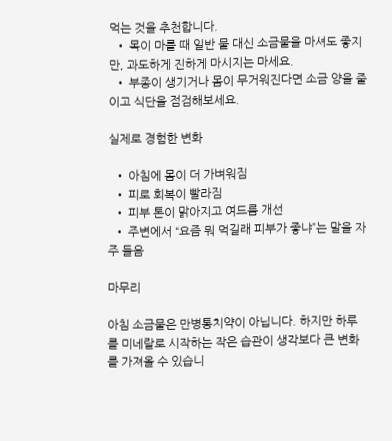먹는 것을 추천합니다.
  • 목이 마를 때 일반 물 대신 소금물을 마셔도 좋지만, 과도하게 진하게 마시지는 마세요.
  • 부종이 생기거나 몸이 무거워진다면 소금 양을 줄이고 식단을 점검해보세요.

실제로 경험한 변화

  • 아침에 몸이 더 가벼워짐
  • 피로 회복이 빨라짐
  • 피부 톤이 맑아지고 여드름 개선
  • 주변에서 “요즘 뭐 먹길래 피부가 좋냐”는 말을 자주 들음

마무리

아침 소금물은 만병통치약이 아닙니다. 하지만 하루를 미네랄로 시작하는 작은 습관이 생각보다 큰 변화를 가져올 수 있습니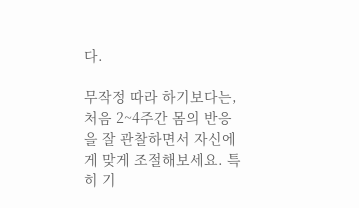다.

무작정 따라 하기보다는, 처음 2~4주간 몸의 반응을 잘 관찰하면서 자신에게 맞게 조절해보세요. 특히 기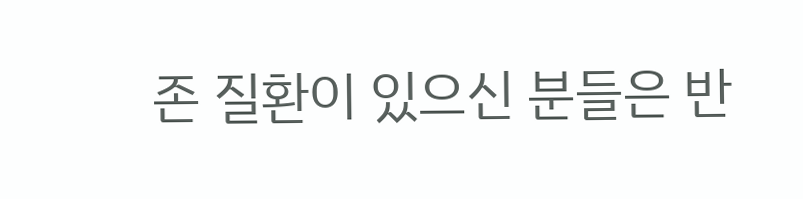존 질환이 있으신 분들은 반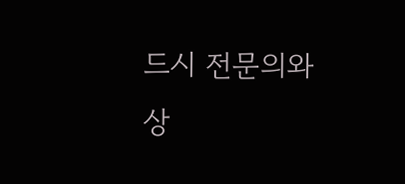드시 전문의와 상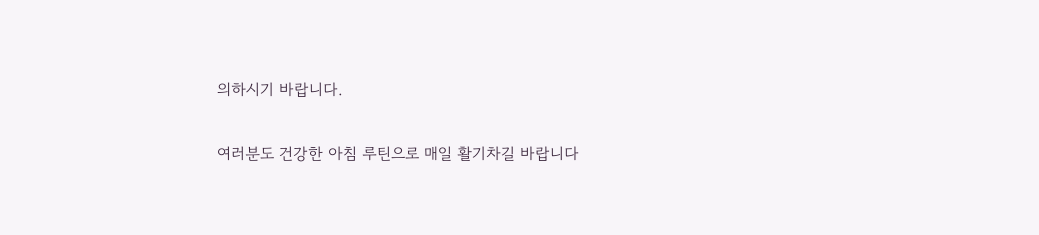의하시기 바랍니다.

여러분도 건강한 아침 루틴으로 매일 활기차길 바랍니다